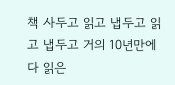책 사두고 읽고 냅두고 읽고 냅두고 거의 10년만에 다 읽은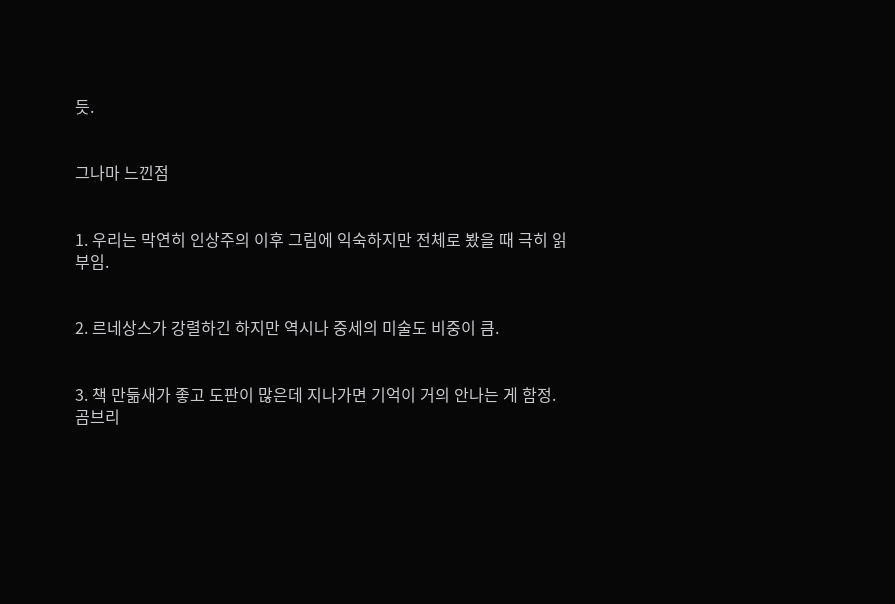듯.


그나마 느낀점


1. 우리는 막연히 인상주의 이후 그림에 익숙하지만 전체로 봤을 때 극히 읽부임.


2. 르네상스가 강렬하긴 하지만 역시나 중세의 미술도 비중이 큼.


3. 책 만듦새가 좋고 도판이 많은데 지나가면 기억이 거의 안나는 게 함정. 곰브리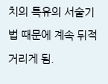치의 특유의 서술기법 때문에 계속 뒤적거리게 됨.